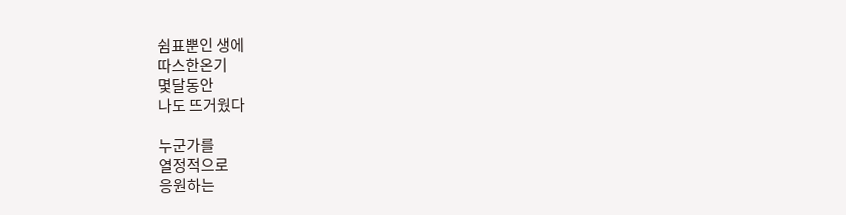쉼표뿐인 생에
따스한온기
몇달동안
나도 뜨거웠다

누군가를
열정적으로
응원하는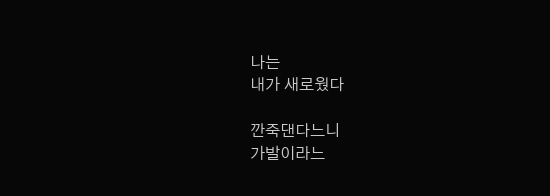나는
내가 새로웠다

깐죽댄다느니
가발이라느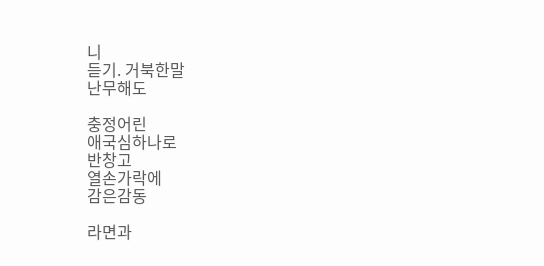니
듣기. 거북한말
난무해도

충정어린
애국심하나로
반창고
열손가락에
감은감동

라면과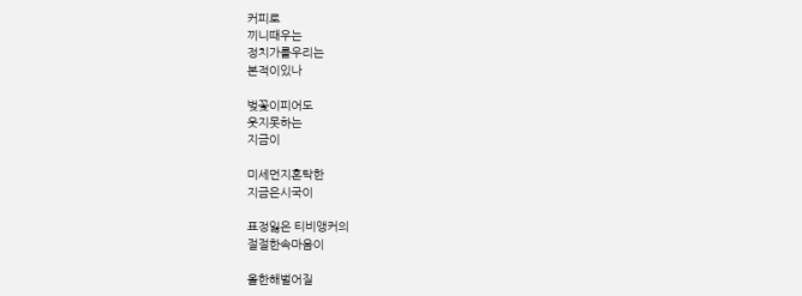커피로
끼니때우는
정치가를우리는
본적이있나

벚꽃이피어도
웃지못하는
지금이

미세먼지혼탁한
지금은시국이

표정잃은 티비앵커의
절절한속마음이

올한해벌어질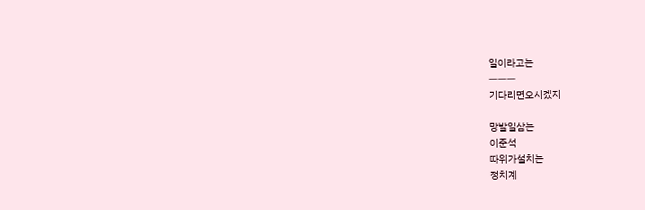일이라고는
ㅡㅡㅡ
기다리면오시겠지

망발일삼는
이준석
따위가설치는
정치계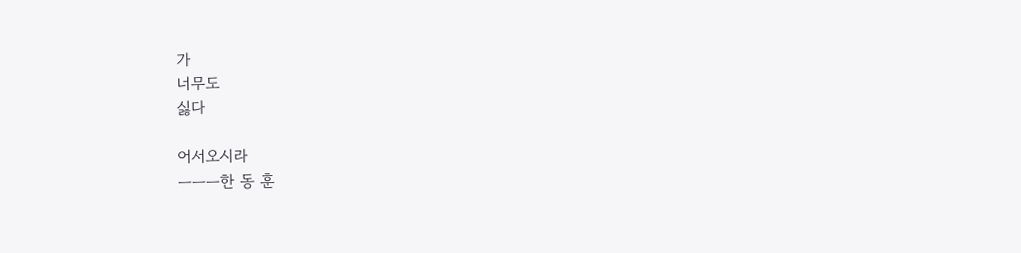가
너무도
싫다

어서오시라
ㅡㅡㅡ한 동 훈